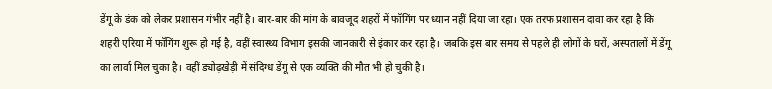डेंगू के डंक को लेकर प्रशासन गंभीर नहीं है। बार-बार की मांग के बावजूद शहरों में फॉगिंग पर ध्यान नहीं दिया जा रहा। एक तरफ प्रशासन दावा कर रहा है कि शहरी एरिया में फॉगिंग शुरू हो गई है, वहीं स्वास्थ्य विभाग इसकी जानकारी से इंकार कर रहा है। जबकि इस बार समय से पहले ही लोगों के घरों, अस्पतालों में डेंगू का लार्वा मिल चुका है। वहीं ड्योढ़खेड़ी में संदिग्ध डेंगू से एक व्यक्ति की मौत भी हो चुकी है।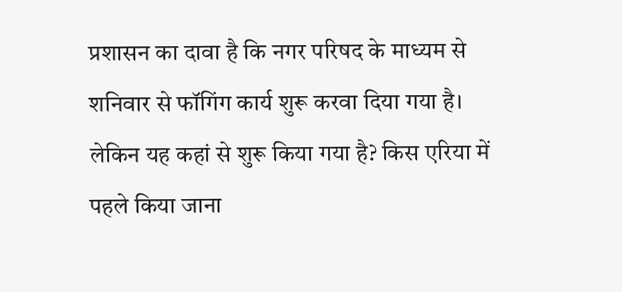प्रशासन का दावा है कि नगर परिषद के माध्यम से शनिवार से फॉगिंग कार्य शुरू करवा दिया गया है। लेकिन यह कहां से शुरू किया गया है? किस एरिया में पहले किया जाना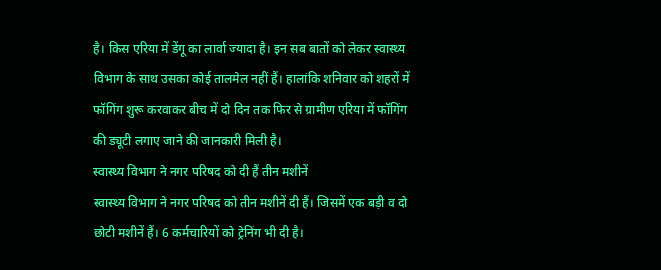है। किस एरिया में डेंगू का लार्वा ज्यादा है। इन सब बातों को लेकर स्वास्थ्य विभाग के साथ उसका कोई तालमेल नहीं हैं। हालांकि शनिवार को शहरों में फॉगिंग शुरू करवाकर बीच में दो दिन तक फिर से ग्रामीण एरिया में फॉगिंग की ड्यूटी लगाए जाने की जानकारी मिली है।
स्वास्थ्य विभाग ने नगर परिषद को दी हैं तीन मशीनें
स्वास्थ्य विभाग ने नगर परिषद को तीन मशीनें दी हैं। जिसमें एक बड़ी व दो छोटी मशीनें हैं। 6 कर्मचारियों को ट्रेनिंग भी दी है।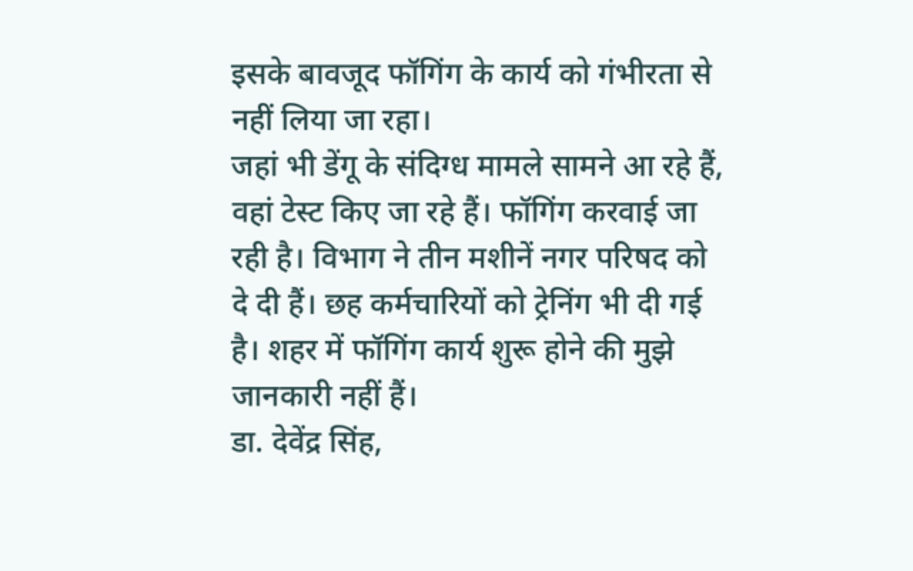इसके बावजूद फॉगिंग के कार्य को गंभीरता से नहीं लिया जा रहा।
जहां भी डेंगू के संदिग्ध मामले सामने आ रहे हैं, वहां टेस्ट किए जा रहे हैं। फॉगिंग करवाई जा रही है। विभाग ने तीन मशीनें नगर परिषद को दे दी हैं। छह कर्मचारियों को ट्रेनिंग भी दी गई है। शहर में फॉगिंग कार्य शुरू होने की मुझे जानकारी नहीं हैं।
डा. देवेंद्र सिंह,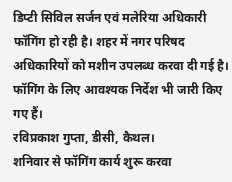डिप्टी सिविल सर्जन एवं मलेरिया अधिकारी
फॉगिंग हो रही है। शहर में नगर परिषद अधिकारियों को मशीन उपलब्ध करवा दी गई है। फॉगिंग के लिए आवश्यक निर्देश भी जारी किए गए हैं।
रविप्रकाश गुप्ता, डीसी, कैथल।
शनिवार से फॉगिंग कार्य शुरू करवा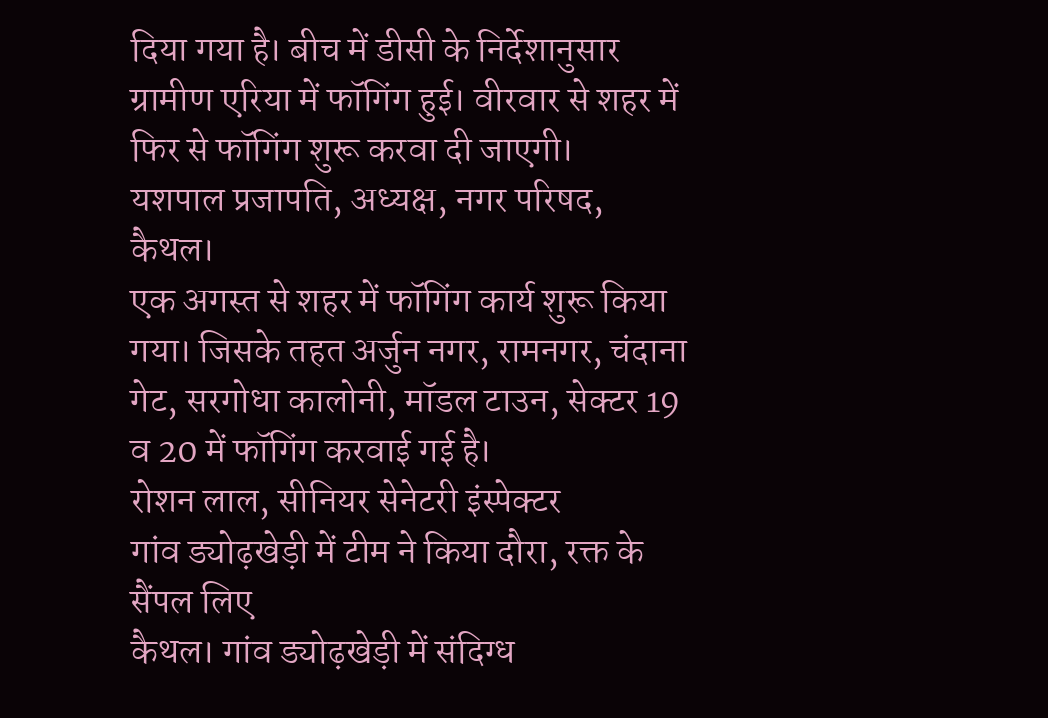दिया गया है। बीच में डीसी के निर्देशानुसार ग्रामीण एरिया में फॉगिंग हुई। वीरवार से शहर में फिर से फॉगिंग शुरू करवा दी जाएगी।
यशपाल प्रजापति, अध्यक्ष, नगर परिषद, कैथल।
एक अगस्त से शहर में फॉगिंग कार्य शुरू किया गया। जिसके तहत अर्जुन नगर, रामनगर, चंदाना गेट, सरगोधा कालोनी, मॉडल टाउन, सेक्टर 19 व 20 में फॉगिंग करवाई गई है।
रोशन लाल, सीनियर सेनेटरी इंस्पेक्टर
गांव ड्योढ़खेड़ी में टीम ने किया दौरा, रक्त के सैंपल लिए
कैथल। गांव ड्योढ़खेड़ी में संदिग्ध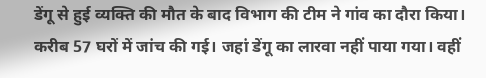डेंगू से हुई व्यक्ति की मौत के बाद विभाग की टीम ने गांव का दौरा किया। करीब 57 घरों में जांच की गई। जहां डेंगू का लारवा नहीं पाया गया। वहीं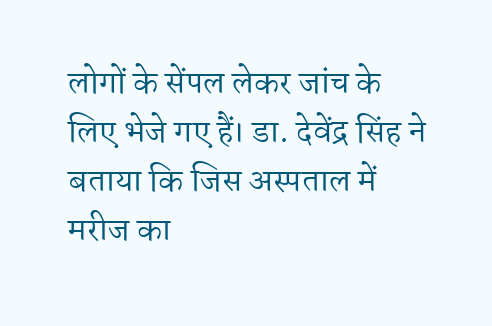लोगों के सेंपल लेकर जांच के लिए भेजे गए हैं। डा. देवेंद्र सिंह ने बताया कि जिस अस्पताल में मरीज का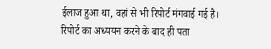ईलाज हुआ था, वहां से भी रिपोर्ट मंगवाई गई है। रिपोर्ट का अध्ययन करने के बाद ही पता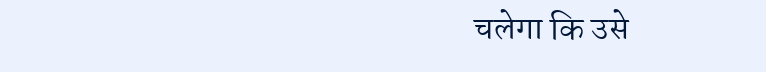चलेगा कि उसे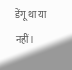डेंगू था या नहीं।